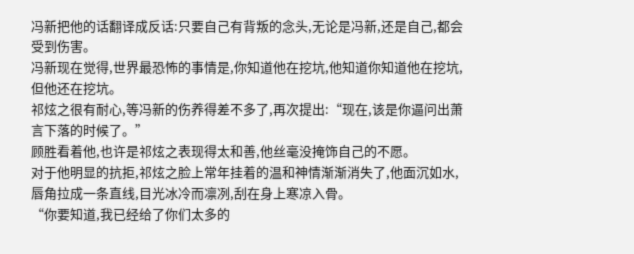冯新把他的话翻译成反话:只要自己有背叛的念头,无论是冯新,还是自己,都会受到伤害。
冯新现在觉得,世界最恐怖的事情是,你知道他在挖坑,他知道你知道他在挖坑,但他还在挖坑。
祁炫之很有耐心,等冯新的伤养得差不多了,再次提出:“现在,该是你逼问出萧言下落的时候了。”
顾胜看着他,也许是祁炫之表现得太和善,他丝毫没掩饰自己的不愿。
对于他明显的抗拒,祁炫之脸上常年挂着的温和神情渐渐消失了,他面沉如水,唇角拉成一条直线,目光冰冷而凛冽,刮在身上寒凉入骨。
“你要知道,我已经给了你们太多的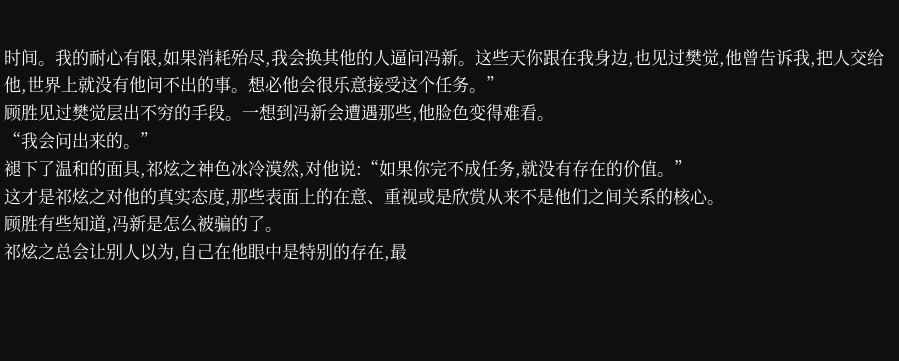时间。我的耐心有限,如果消耗殆尽,我会换其他的人逼问冯新。这些天你跟在我身边,也见过樊觉,他曾告诉我,把人交给他,世界上就没有他问不出的事。想必他会很乐意接受这个任务。”
顾胜见过樊觉层出不穷的手段。一想到冯新会遭遇那些,他脸色变得难看。
“我会问出来的。”
褪下了温和的面具,祁炫之神色冰冷漠然,对他说:“如果你完不成任务,就没有存在的价值。”
这才是祁炫之对他的真实态度,那些表面上的在意、重视或是欣赏从来不是他们之间关系的核心。
顾胜有些知道,冯新是怎么被骗的了。
祁炫之总会让别人以为,自己在他眼中是特别的存在,最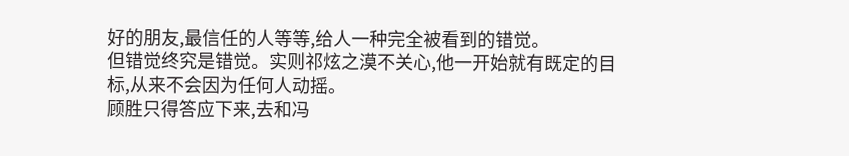好的朋友,最信任的人等等,给人一种完全被看到的错觉。
但错觉终究是错觉。实则祁炫之漠不关心,他一开始就有既定的目标,从来不会因为任何人动摇。
顾胜只得答应下来,去和冯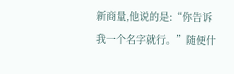新商量,他说的是:“你告诉我一个名字就行。”随便什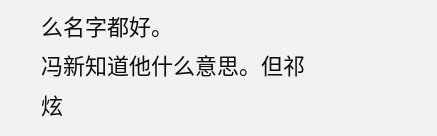么名字都好。
冯新知道他什么意思。但祁炫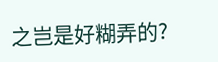之岂是好糊弄的?